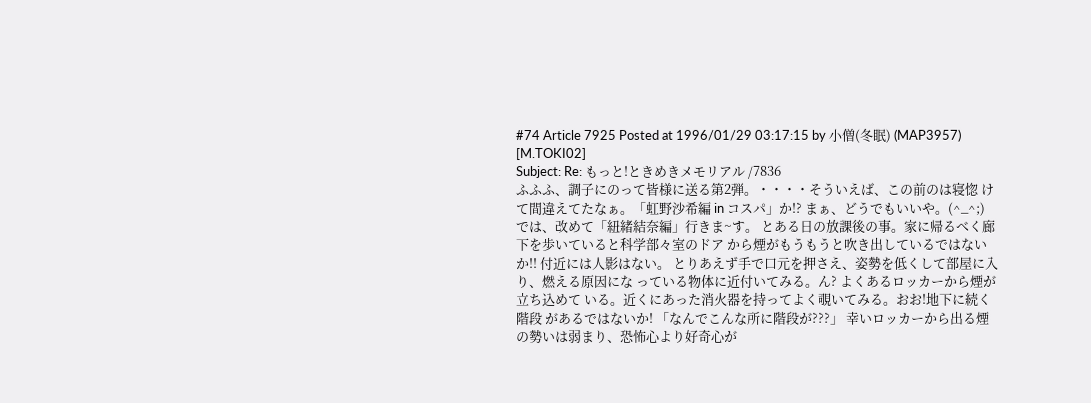#74 Article 7925 Posted at 1996/01/29 03:17:15 by 小僧(冬眠) (MAP3957) [M.TOKI02]
Subject: Re: もっと!ときめきメモリアル /7836
ふふふ、調子にのって皆様に送る第2弾。・・・・そういえば、この前のは寝惚 けて間違えてたなぁ。「虹野沙希編 in コスパ」か!? まぁ、どうでもいいや。(^_^;) では、改めて「紐緒結奈編」行きま~す。 とある日の放課後の事。家に帰るべく廊下を歩いていると科学部々室のドア から煙がもうもうと吹き出しているではないか!! 付近には人影はない。 とりあえず手で口元を押さえ、姿勢を低くして部屋に入り、燃える原因にな っている物体に近付いてみる。ん? よくあるロッカーから煙が立ち込めて いる。近くにあった消火器を持ってよく覗いてみる。おお!地下に続く階段 があるではないか! 「なんでこんな所に階段が???」 幸いロッカーから出る煙の勢いは弱まり、恐怖心より好奇心が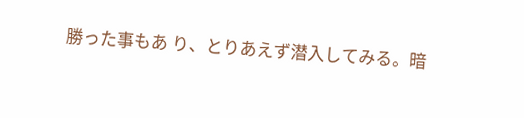勝った事もあ り、とりあえず潜入してみる。暗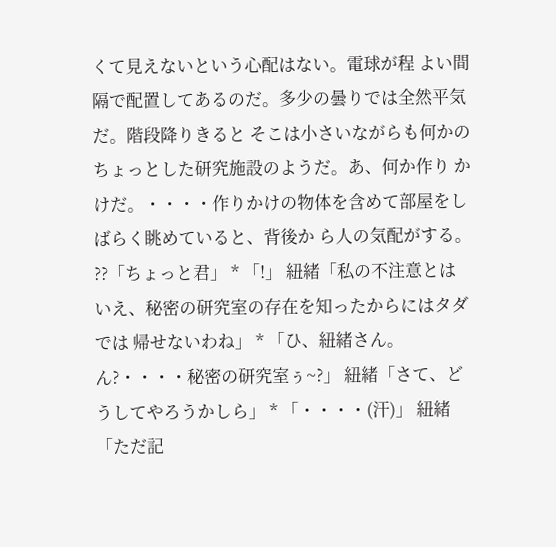くて見えないという心配はない。電球が程 よい間隔で配置してあるのだ。多少の曇りでは全然平気だ。階段降りきると そこは小さいながらも何かのちょっとした研究施設のようだ。あ、何か作り かけだ。・・・・作りかけの物体を含めて部屋をしばらく眺めていると、背後か ら人の気配がする。 ??「ちょっと君」 * 「!」 紐緒「私の不注意とはいえ、秘密の研究室の存在を知ったからにはタダでは 帰せないわね」 * 「ひ、紐緒さん。ん?・・・・秘密の研究室ぅ~?」 紐緒「さて、どうしてやろうかしら」 * 「・・・・(汗)」 紐緒「ただ記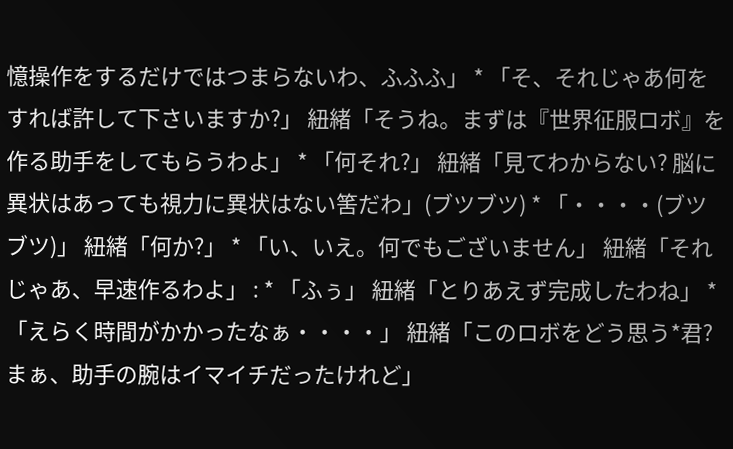憶操作をするだけではつまらないわ、ふふふ」 * 「そ、それじゃあ何をすれば許して下さいますか?」 紐緒「そうね。まずは『世界征服ロボ』を作る助手をしてもらうわよ」 * 「何それ?」 紐緒「見てわからない? 脳に異状はあっても視力に異状はない筈だわ」(ブツブツ) * 「・・・・(ブツブツ)」 紐緒「何か?」 * 「い、いえ。何でもございません」 紐緒「それじゃあ、早速作るわよ」 : * 「ふぅ」 紐緒「とりあえず完成したわね」 * 「えらく時間がかかったなぁ・・・・」 紐緒「このロボをどう思う*君? まぁ、助手の腕はイマイチだったけれど」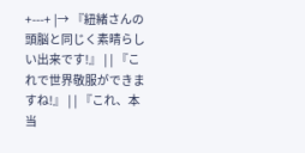+---+ |→ 『紐緒さんの頭脳と同じく素晴らしい出来です!』 | | 『これで世界敬服ができますね!』 | | 『これ、本当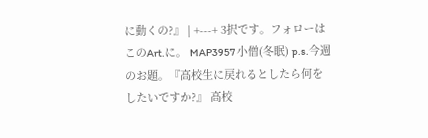に動くの?』 | +---+ 3択です。フォローはこのArt.に。 MAP3957 小僧(冬眠) p.s.今週のお題。『高校生に戻れるとしたら何をしたいですか?』 高校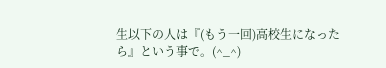生以下の人は『(もう一回)高校生になったら』という事で。(^_^)